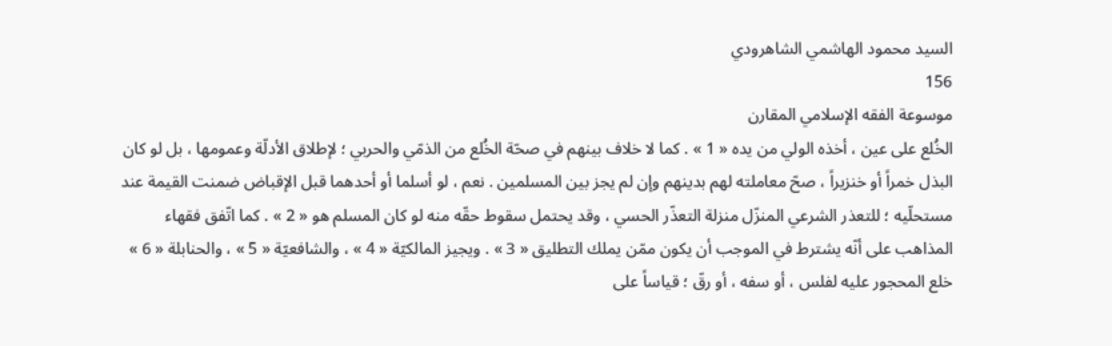السيد محمود الهاشمي الشاهرودي
156
موسوعة الفقه الإسلامي المقارن
الخُلع على عين ، أخذه الولي من يده « 1 » . كما لا خلاف بينهم في صحّة الخُلع من الذمّي والحربي ؛ لإطلاق الأدلّة وعمومها ، بل لو كان البذل خمراً أو خنزيراً ، صحّ معاملته لهم بدينهم وإن لم يجز بين المسلمين . نعم ، لو أسلما أو أحدهما قبل الإقباض ضمنت القيمة عند مستحلّيه ؛ للتعذر الشرعي المنزّل منزلة التعذّر الحسي ، وقد يحتمل سقوط حقّه منه لو كان المسلم هو « 2 » . كما اتّفق فقهاء المذاهب على أنّه يشترط في الموجب أن يكون ممّن يملك التطليق « 3 » . ويجيز المالكيّة « 4 » ، والشافعيّة « 5 » ، والحنابلة « 6 » خلع المحجور عليه لفلس ، أو سفه ، أو رقّ ؛ قياساً على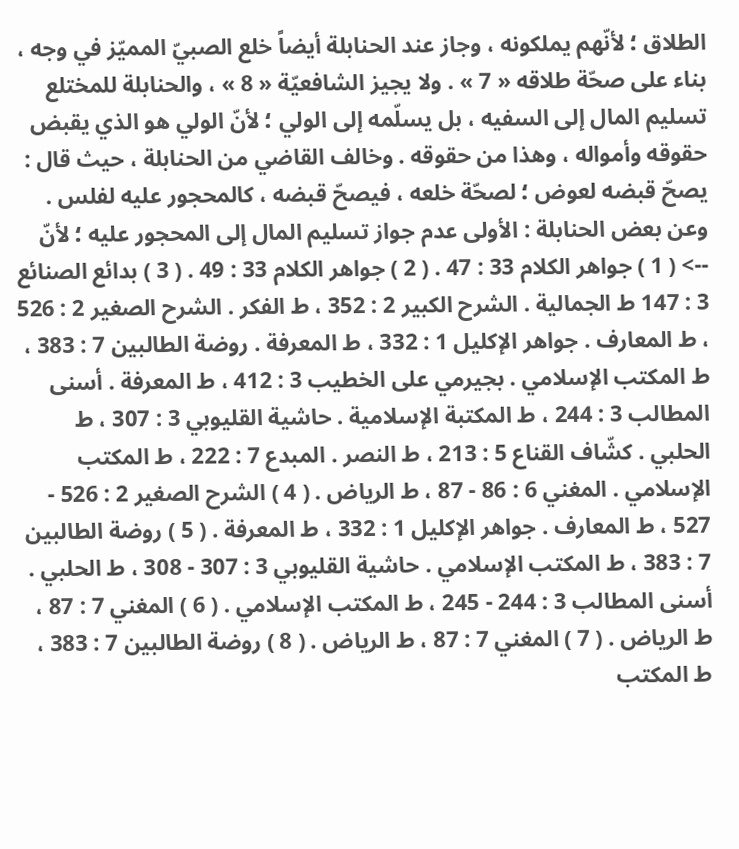الطلاق ؛ لأنّهم يملكونه ، وجاز عند الحنابلة أيضاً خلع الصبيّ المميّز في وجه ، بناء على صحّة طلاقه « 7 » . ولا يجيز الشافعيّة « 8 » ، والحنابلة للمختلع تسليم المال إلى السفيه ، بل يسلّمه إلى الولي ؛ لأنّ الولي هو الذي يقبض حقوقه وأمواله ، وهذا من حقوقه . وخالف القاضي من الحنابلة ، حيث قال : يصحّ قبضه لعوض ؛ لصحّة خلعه ، فيصحّ قبضه ، كالمحجور عليه لفلس . وعن بعض الحنابلة : الأولى عدم جواز تسليم المال إلى المحجور عليه ؛ لأنّ
--> ( 1 ) جواهر الكلام 33 : 47 . ( 2 ) جواهر الكلام 33 : 49 . ( 3 ) بدائع الصنائع 3 : 147 ط الجمالية . الشرح الكبير 2 : 352 ، ط الفكر . الشرح الصغير 2 : 526 ، ط المعارف . جواهر الإكليل 1 : 332 ، ط المعرفة . روضة الطالبين 7 : 383 ، ط المكتب الإسلامي . بجيرمي على الخطيب 3 : 412 ، ط المعرفة . أسنى المطالب 3 : 244 ، ط المكتبة الإسلامية . حاشية القليوبي 3 : 307 ، ط الحلبي . كشّاف القناع 5 : 213 ، ط النصر . المبدع 7 : 222 ، ط المكتب الإسلامي . المغني 6 : 86 - 87 ، ط الرياض . ( 4 ) الشرح الصغير 2 : 526 - 527 ، ط المعارف . جواهر الإكليل 1 : 332 ، ط المعرفة . ( 5 ) روضة الطالبين 7 : 383 ، ط المكتب الإسلامي . حاشية القليوبي 3 : 307 - 308 ، ط الحلبي . أسنى المطالب 3 : 244 - 245 ، ط المكتب الإسلامي . ( 6 ) المغني 7 : 87 ، ط الرياض . ( 7 ) المغني 7 : 87 ، ط الرياض . ( 8 ) روضة الطالبين 7 : 383 ، ط المكتب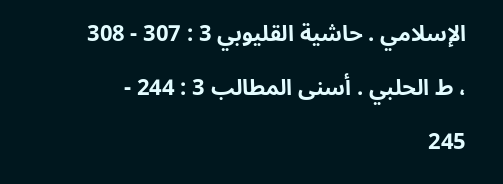الإسلامي . حاشية القليوبي 3 : 307 - 308 ، ط الحلبي . أسنى المطالب 3 : 244 - 245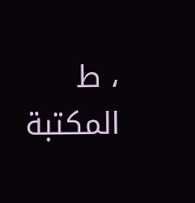، ط المكتبة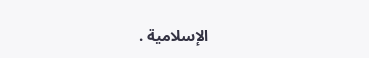الإسلامية .